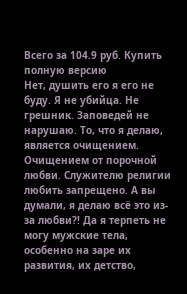Всего за 104.9 руб. Купить полную версию
Нет, душить его я его не буду. Я не убийца. Не грешник. Заповедей не нарушаю. То, что я делаю, является очищением. Очищением от порочной любви. Служителю религии любить запрещено. А вы думали, я делаю всё это из-за любви?! Да я терпеть не могу мужские тела, особенно на заре их развития, их детство,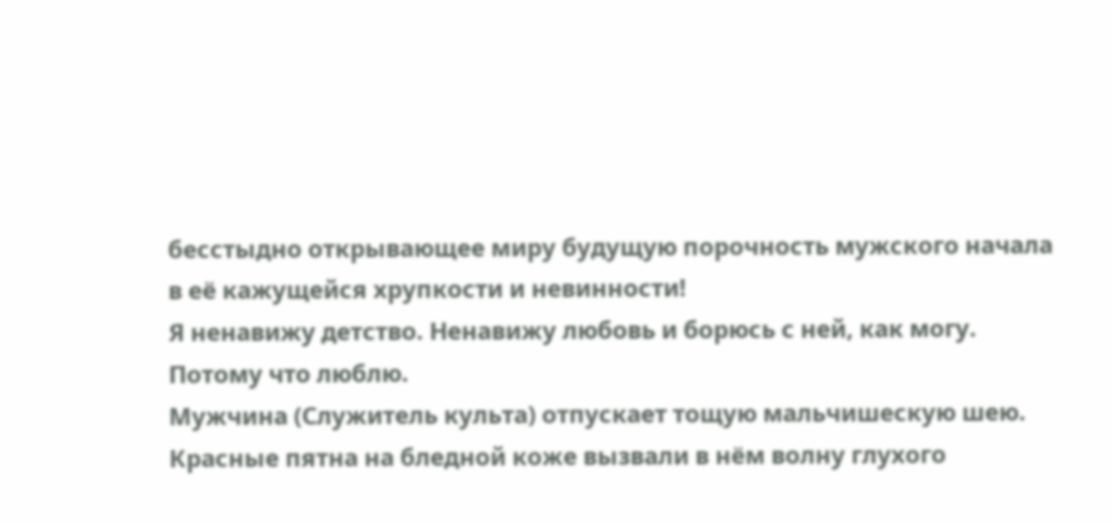бесстыдно открывающее миру будущую порочность мужского начала в её кажущейся хрупкости и невинности!
Я ненавижу детство. Ненавижу любовь и борюсь с ней, как могу. Потому что люблю.
Мужчина (Служитель культа) отпускает тощую мальчишескую шею. Красные пятна на бледной коже вызвали в нём волну глухого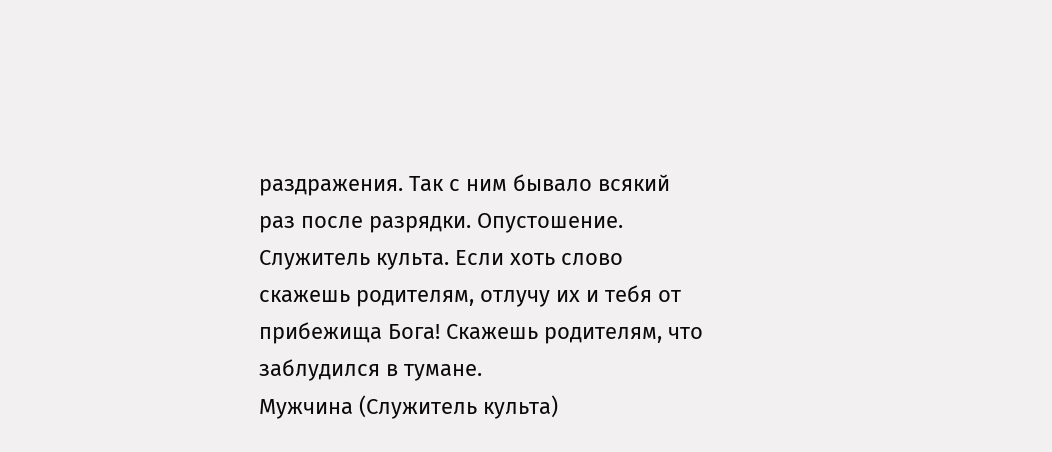раздражения. Так с ним бывало всякий раз после разрядки. Опустошение.
Служитель культа. Если хоть слово скажешь родителям, отлучу их и тебя от прибежища Бога! Скажешь родителям, что заблудился в тумане.
Мужчина (Служитель культа)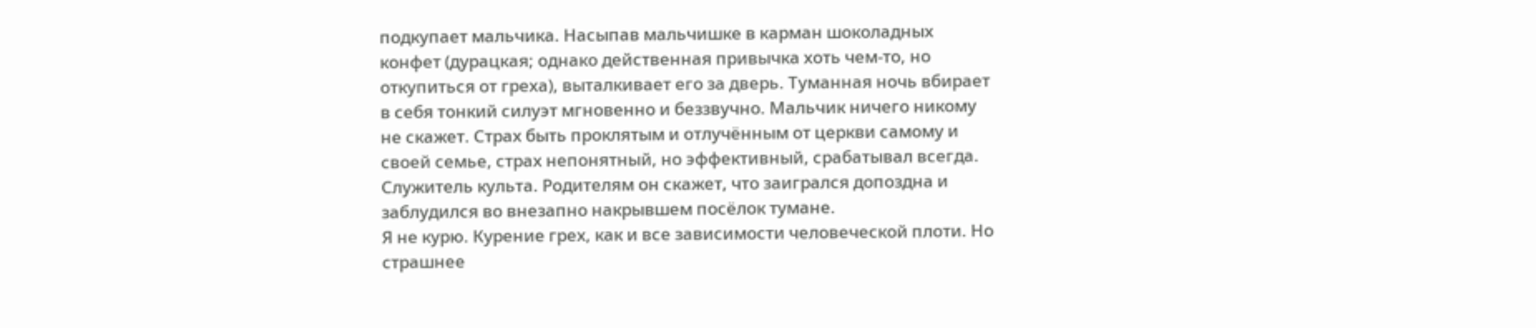подкупает мальчика. Насыпав мальчишке в карман шоколадных конфет (дурацкая; однако действенная привычка хоть чем-то, но откупиться от греха), выталкивает его за дверь. Туманная ночь вбирает в себя тонкий силуэт мгновенно и беззвучно. Мальчик ничего никому не скажет. Страх быть проклятым и отлучённым от церкви самому и своей семье, страх непонятный, но эффективный, срабатывал всегда.
Служитель культа. Родителям он скажет, что заигрался допоздна и заблудился во внезапно накрывшем посёлок тумане.
Я не курю. Курение грех, как и все зависимости человеческой плоти. Но страшнее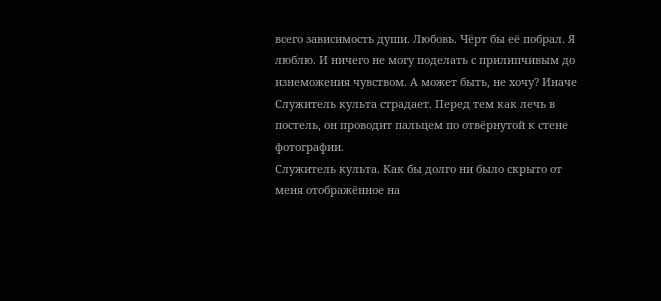всего зависимость души. Любовь. Чёрт бы её побрал. Я люблю. И ничего не могу поделать с прилипчивым до изнеможения чувством. А может быть, не хочу? Иначе
Служитель культа страдает. Перед тем как лечь в постель, он проводит пальцем по отвёрнутой к стене фотографии.
Служитель культа. Как бы долго ни было скрыто от меня отображённое на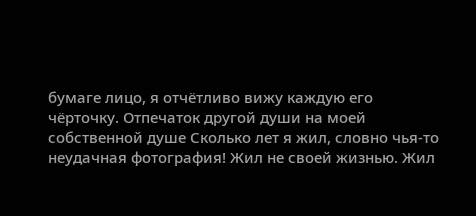бумаге лицо, я отчётливо вижу каждую его чёрточку. Отпечаток другой души на моей собственной душе Сколько лет я жил, словно чья-то неудачная фотография! Жил не своей жизнью. Жил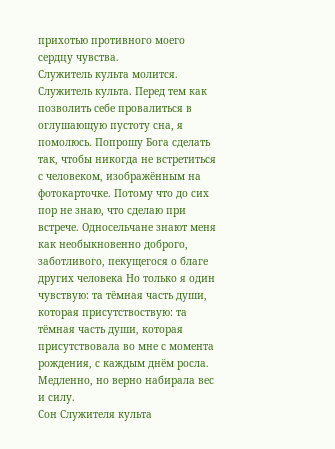прихотью противного моего сердцу чувства.
Служитель культа молится.
Служитель культа. Перед тем как позволить себе провалиться в оглушающую пустоту сна, я помолюсь. Попрошу Бога сделать так, чтобы никогда не встретиться с человеком, изображённым на фотокарточке. Потому что до сих пор не знаю, что сделаю при встрече. Односельчане знают меня как необыкновенно доброго, заботливого, пекущегося о благе других человека Но только я один чувствую: та тёмная часть души, которая присутствоствую: та тёмная часть души, которая присутствовала во мне с момента рождения, с каждым днём росла. Медленно, но верно набирала вес и силу.
Сон Служителя культа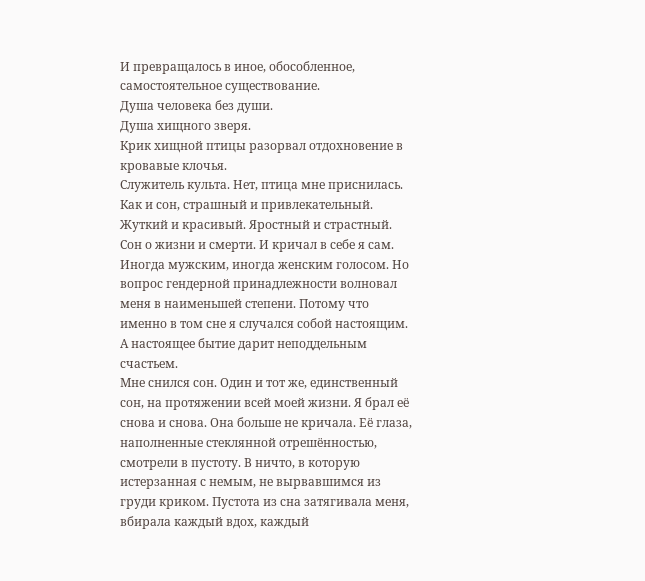И превращалось в иное, обособленное, самостоятельное существование.
Душа человека без души.
Душа хищного зверя.
Крик хищной птицы разорвал отдохновение в кровавые клочья.
Служитель культа. Нет, птица мне приснилась. Как и сон, страшный и привлекательный. Жуткий и красивый. Яростный и страстный. Сон о жизни и смерти. И кричал в себе я сам. Иногда мужским, иногда женским голосом. Но вопрос гендерной принадлежности волновал меня в наименьшей степени. Потому что именно в том сне я случался собой настоящим. А настоящее бытие дарит неподдельным счастьем.
Мне снился сон. Один и тот же, единственный сон, на протяжении всей моей жизни. Я брал её снова и снова. Она больше не кричала. Её глаза, наполненные стеклянной отрешённостью, смотрели в пустоту. В ничто, в которую истерзанная с немым, не вырвавшимся из груди криком. Пустота из сна затягивала меня, вбирала каждый вдох, каждый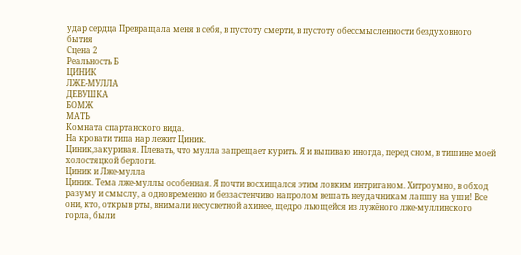удар сердца Превращала меня в себя, в пустоту смерти, в пустоту обессмысленности бездуховного бытия
Сцена 2
Реальность Б
ЦИНИК
ЛЖЕ-МУЛЛА
ДЕВУШКА
БОМЖ
МАТЬ
Комната спартанского вида.
На кровати типа нар лежит Циник.
Циник,закуривая. Плевать, что мулла запрещает курить. Я и выпиваю иногда, перед сном, в тишине моей холостяцкой берлоги.
Циник и Лже-мулла
Циник. Тема лже-муллы особенная. Я почти восхищался этим ловким интриганом. Хитроумно, в обход разуму и смыслу, а одновременно и беззастенчиво напролом вешать неудачникам лапшу на уши! Все они, кто, открыв рты, внимали несусветной ахинее, щедро льющейся из лужёного лже-муллинского горла, были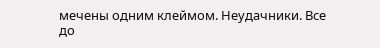мечены одним клеймом. Неудачники. Все до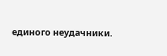единого неудачники.